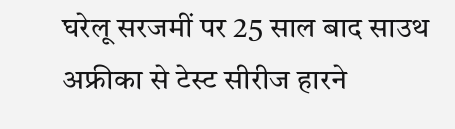घरेलू सरजमीं पर 25 साल बाद साउथ अफ्रीका से टेस्ट सीरीज हारने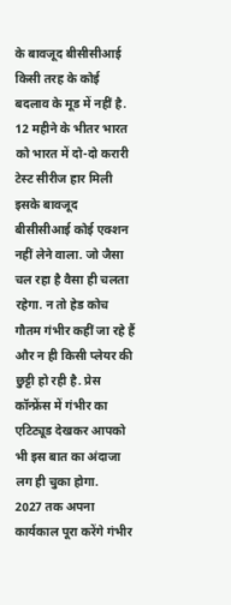के बावजूद बीसीसीआई किसी तरह के कोई बदलाव के मूड में नहीं है. 12 महीने के भीतर भारत को भारत में दो-दो करारी टेस्ट सीरीज हार मिली इसके बावजूद बीसीसीआई कोई एक्शन नहीं लेने वाला. जो जैसा चल रहा है वैसा ही चलता रहेगा. न तो हेड कोच गौतम गंभीर कहीं जा रहे हैं और न ही किसी प्लेयर की छुट्टी हो रही है. प्रेस कॉन्फ्रेंस में गंभीर का एटिट्यूड देखकर आपको भी इस बात का अंदाजा लग ही चुका होगा.
2027 तक अपना कार्यकाल पूरा करेंगे गंभीर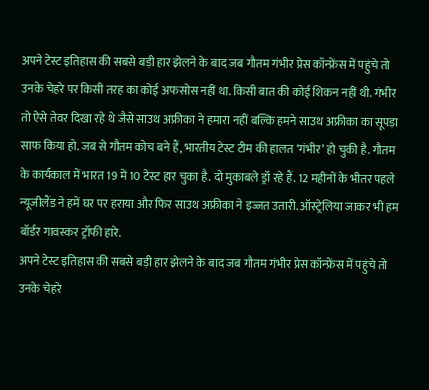अपने टेस्ट इतिहास की सबसे बड़ी हार झेलने के बाद जब गौतम गंभीर प्रेस कॉन्फ्रेंस में पहुंचे तो उनके चेहरे पर किसी तरह का कोई अफसोस नहीं था. किसी बात की कोई शिकन नहीं थी. गंभीर तो ऐसे तेवर दिखा रहे थे जैसे साउथ अफ्रीका ने हमारा नहीं बल्कि हमने साउथ अफ्रीका का सूपड़ा साफ किया हो. जब से गौतम कोच बने हैं, भारतीय टेस्ट टीम की हालत ‘गंभीर’ हो चुकी है. गौतम के कार्यकाल में भारत 19 में 10 टेस्ट हार चुका है. दो मुकाबले ड्रॉ रहे हैं. 12 महीनों के भीतर पहले न्यूजीलैंड ने हमें घर पर हराया और फिर साउथ अफ्रीका ने इज्जत उतारी. ऑस्ट्रेलिया जाकर भी हम बॉर्डर गावस्कर ट्रॉफी हारे.
अपने टेस्ट इतिहास की सबसे बड़ी हार झेलने के बाद जब गौतम गंभीर प्रेस कॉन्फ्रेंस में पहुंचे तो उनके चेहरे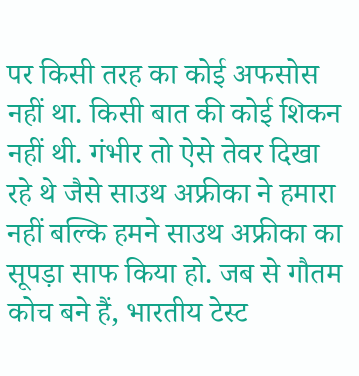पर किसी तरह का कोई अफसोस नहीं था. किसी बात की कोई शिकन नहीं थी. गंभीर तो ऐसे तेवर दिखा रहे थे जैसे साउथ अफ्रीका ने हमारा नहीं बल्कि हमने साउथ अफ्रीका का सूपड़ा साफ किया हो. जब से गौतम कोच बने हैं, भारतीय टेस्ट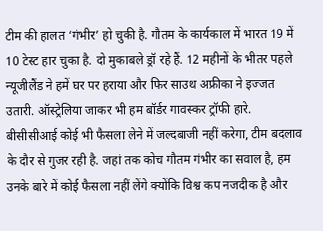टीम की हालत ‘गंभीर’ हो चुकी है. गौतम के कार्यकाल में भारत 19 में 10 टेस्ट हार चुका है. दो मुकाबले ड्रॉ रहे हैं. 12 महीनों के भीतर पहले न्यूजीलैंड ने हमें घर पर हराया और फिर साउथ अफ्रीका ने इज्जत उतारी. ऑस्ट्रेलिया जाकर भी हम बॉर्डर गावस्कर ट्रॉफी हारे.
बीसीसीआई कोई भी फैसला लेने में जल्दबाजी नहीं करेगा, टीम बदलाव के दौर से गुजर रही है. जहां तक कोच गौतम गंभीर का सवाल है, हम उनके बारे में कोई फैसला नहीं लेंगे क्योंकि विश्व कप नजदीक है और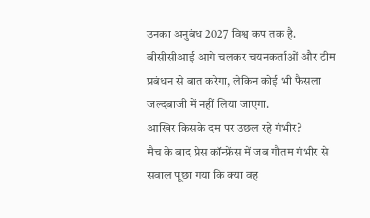उनका अनुबंध 2027 विश्व कप तक है. बीसीसीआई आगे चलकर चयनकर्ताओं और टीम प्रबंधन से बात करेगा, लेकिन कोई भी फैसला जल्दबाजी में नहीं लिया जाएगा.
आखिर किसके दम पर उछल रहे गंभीर?
मैच के बाद प्रेस कॉन्फ्रेंस में जब गौतम गंभीर से सवाल पूछा गया कि क्या वह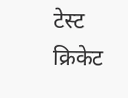टेस्ट क्रिकेट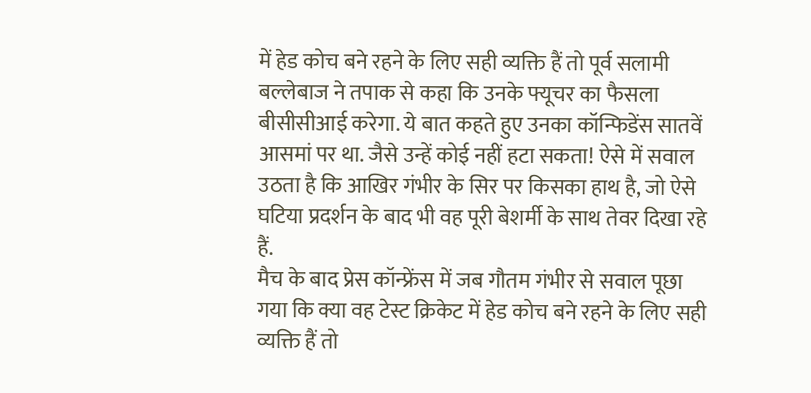में हेड कोच बने रहने के लिए सही व्यक्ति हैं तो पूर्व सलामी बल्लेबाज ने तपाक से कहा कि उनके फ्यूचर का फैसला बीसीसीआई करेगा. ये बात कहते हुए उनका कॉन्फिडेंस सातवें आसमां पर था. जैसे उन्हें कोई नहीं हटा सकता! ऐसे में सवाल उठता है कि आखिर गंभीर के सिर पर किसका हाथ है, जो ऐसे घटिया प्रदर्शन के बाद भी वह पूरी बेशर्मी के साथ तेवर दिखा रहे हैं.
मैच के बाद प्रेस कॉन्फ्रेंस में जब गौतम गंभीर से सवाल पूछा गया कि क्या वह टेस्ट क्रिकेट में हेड कोच बने रहने के लिए सही व्यक्ति हैं तो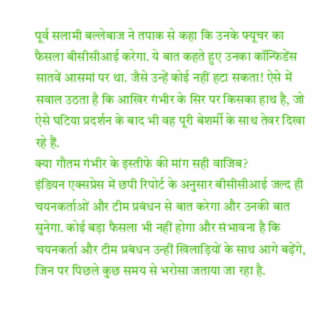पूर्व सलामी बल्लेबाज ने तपाक से कहा कि उनके फ्यूचर का फैसला बीसीसीआई करेगा. ये बात कहते हुए उनका कॉन्फिडेंस सातवें आसमां पर था. जैसे उन्हें कोई नहीं हटा सकता! ऐसे में सवाल उठता है कि आखिर गंभीर के सिर पर किसका हाथ है, जो ऐसे घटिया प्रदर्शन के बाद भी वह पूरी बेशर्मी के साथ तेवर दिखा रहे हैं.
क्या गौतम गंभीर के इस्तीफे की मांग सही वाजिब?
इंडियन एक्सप्रेस में छपी रिपोर्ट के अनुसार बीसीसीआई जल्द ही चयनकर्ताओं और टीम प्रबंधन से बात करेगा और उनकी बात सुनेगा. कोई बड़ा फैसला भी नहीं होगा और संभावना है कि चयनकर्ता और टीम प्रबंधन उन्हीं खिलाड़ियों के साथ आगे बढ़ेंगे, जिन पर पिछले कुछ समय से भरोसा जताया जा रहा है.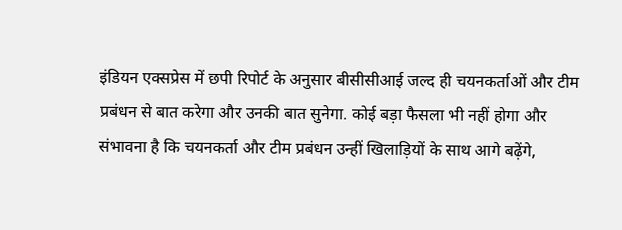इंडियन एक्सप्रेस में छपी रिपोर्ट के अनुसार बीसीसीआई जल्द ही चयनकर्ताओं और टीम प्रबंधन से बात करेगा और उनकी बात सुनेगा. कोई बड़ा फैसला भी नहीं होगा और संभावना है कि चयनकर्ता और टीम प्रबंधन उन्हीं खिलाड़ियों के साथ आगे बढ़ेंगे,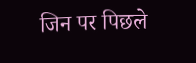जिन पर पिछले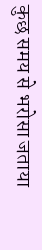कुछ समय से भरोसा जताया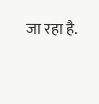जा रहा है.